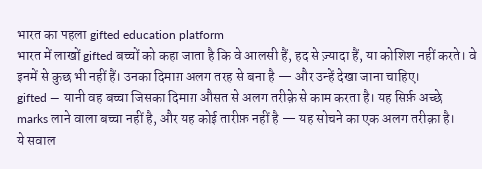भारत का पहला gifted education platform
भारत में लाखों gifted बच्चों को कहा जाता है कि वे आलसी हैं, हद से ज़्यादा हैं, या कोशिश नहीं करते। वे इनमें से कुछ भी नहीं हैं। उनका दिमाग़ अलग तरह से बना है — और उन्हें देखा जाना चाहिए।
gifted — यानी वह बच्चा जिसका दिमाग़ औसत से अलग तरीक़े से काम करता है। यह सिर्फ़ अच्छे marks लाने वाला बच्चा नहीं है, और यह कोई तारीफ़ नहीं है — यह सोचने का एक अलग तरीक़ा है।
ये सवाल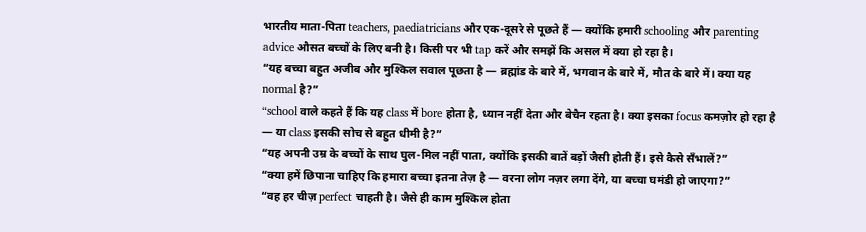भारतीय माता-पिता teachers, paediatricians और एक-दूसरे से पूछते हैं — क्योंकि हमारी schooling और parenting advice औसत बच्चों के लिए बनी है। किसी पर भी tap करें और समझें कि असल में क्या हो रहा है।
“यह बच्चा बहुत अजीब और मुश्किल सवाल पूछता है — ब्रह्मांड के बारे में, भगवान के बारे में, मौत के बारे में। क्या यह normal है?”
“school वाले कहते हैं कि यह class में bore होता है, ध्यान नहीं देता और बेचैन रहता है। क्या इसका focus कमज़ोर हो रहा है — या class इसकी सोच से बहुत धीमी है?”
“यह अपनी उम्र के बच्चों के साथ घुल-मिल नहीं पाता, क्योंकि इसकी बातें बड़ों जैसी होती हैं। इसे कैसे सँभालें?”
“क्या हमें छिपाना चाहिए कि हमारा बच्चा इतना तेज़ है — वरना लोग नज़र लगा देंगे, या बच्चा घमंडी हो जाएगा?”
“वह हर चीज़ perfect चाहती है। जैसे ही काम मुश्किल होता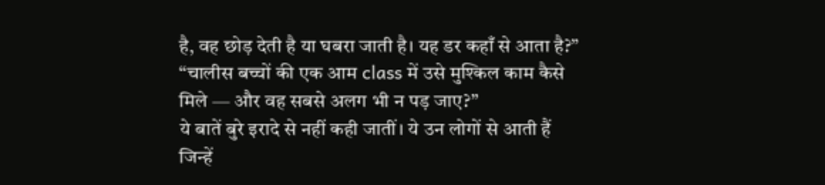है, वह छोड़ देती है या घबरा जाती है। यह डर कहाँ से आता है?”
“चालीस बच्चों की एक आम class में उसे मुश्किल काम कैसे मिले — और वह सबसे अलग भी न पड़ जाए?”
ये बातें बुरे इरादे से नहीं कही जातीं। ये उन लोगों से आती हैं जिन्हें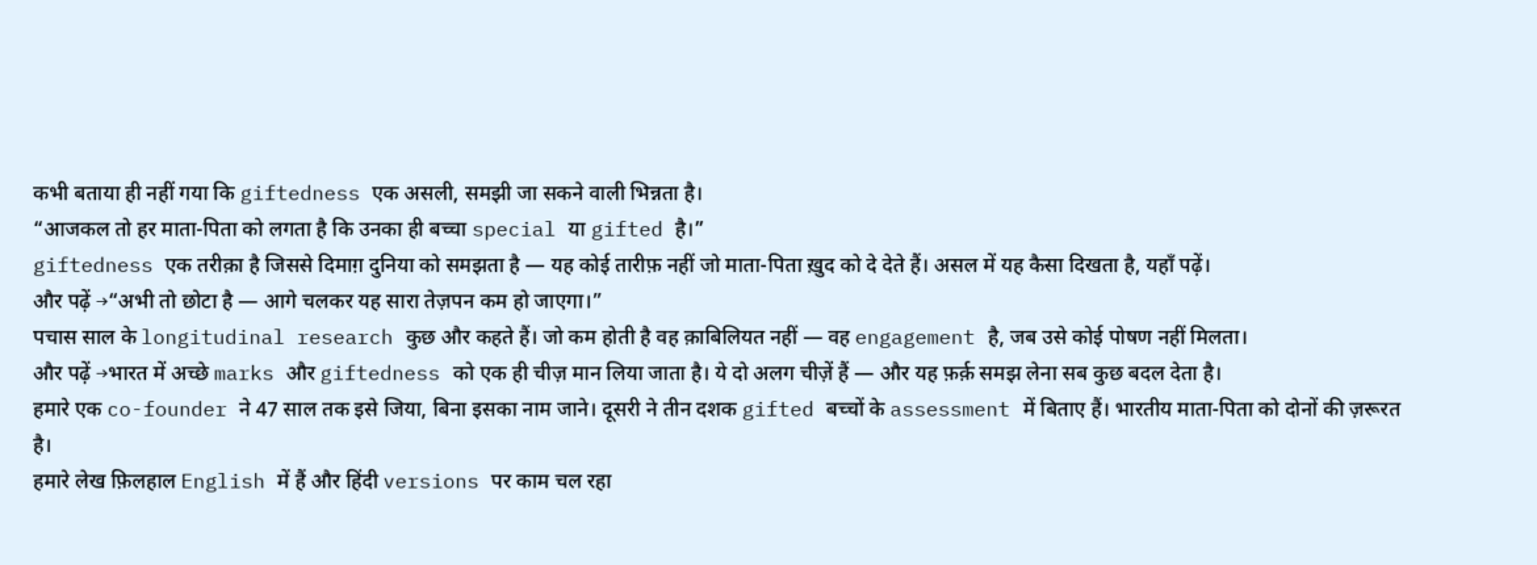कभी बताया ही नहीं गया कि giftedness एक असली, समझी जा सकने वाली भिन्नता है।
“आजकल तो हर माता-पिता को लगता है कि उनका ही बच्चा special या gifted है।”
giftedness एक तरीक़ा है जिससे दिमाग़ दुनिया को समझता है — यह कोई तारीफ़ नहीं जो माता-पिता ख़ुद को दे देते हैं। असल में यह कैसा दिखता है, यहाँ पढ़ें।
और पढ़ें →“अभी तो छोटा है — आगे चलकर यह सारा तेज़पन कम हो जाएगा।”
पचास साल के longitudinal research कुछ और कहते हैं। जो कम होती है वह क़ाबिलियत नहीं — वह engagement है, जब उसे कोई पोषण नहीं मिलता।
और पढ़ें →भारत में अच्छे marks और giftedness को एक ही चीज़ मान लिया जाता है। ये दो अलग चीज़ें हैं — और यह फ़र्क़ समझ लेना सब कुछ बदल देता है।
हमारे एक co-founder ने 47 साल तक इसे जिया, बिना इसका नाम जाने। दूसरी ने तीन दशक gifted बच्चों के assessment में बिताए हैं। भारतीय माता-पिता को दोनों की ज़रूरत है।
हमारे लेख फ़िलहाल English में हैं और हिंदी versions पर काम चल रहा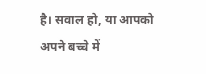है। सवाल हो, या आपको अपने बच्चे में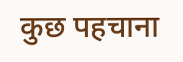कुछ पहचाना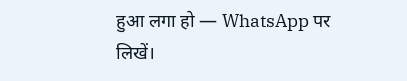हुआ लगा हो — WhatsApp पर लिखें।